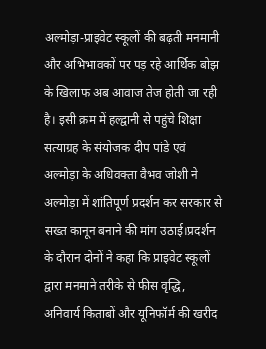अल्मोड़ा-प्राइवेट स्कूलों की बढ़ती मनमानी और अभिभावकों पर पड़ रहे आर्थिक बोझ के खिलाफ अब आवाज तेज होती जा रही है। इसी क्रम में हल्द्वानी से पहुंचे शिक्षा सत्याग्रह के संयोजक दीप पांडे एवं अल्मोड़ा के अधिवक्ता वैभव जोशी ने अल्मोड़ा में शांतिपूर्ण प्रदर्शन कर सरकार से सख्त कानून बनाने की मांग उठाई।प्रदर्शन के दौरान दोनों ने कहा कि प्राइवेट स्कूलों द्वारा मनमाने तरीके से फीस वृद्धि, अनिवार्य किताबों और यूनिफॉर्म की खरीद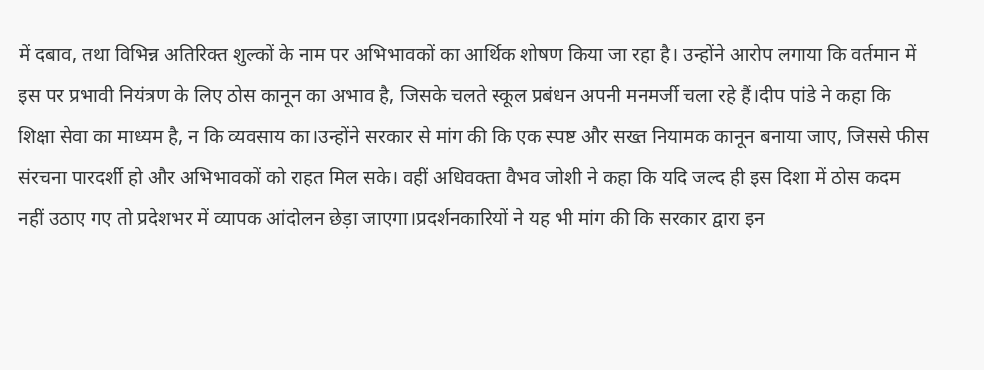में दबाव, तथा विभिन्न अतिरिक्त शुल्कों के नाम पर अभिभावकों का आर्थिक शोषण किया जा रहा है। उन्होंने आरोप लगाया कि वर्तमान में इस पर प्रभावी नियंत्रण के लिए ठोस कानून का अभाव है, जिसके चलते स्कूल प्रबंधन अपनी मनमर्जी चला रहे हैं।दीप पांडे ने कहा कि शिक्षा सेवा का माध्यम है, न कि व्यवसाय का।उन्होंने सरकार से मांग की कि एक स्पष्ट और सख्त नियामक कानून बनाया जाए, जिससे फीस संरचना पारदर्शी हो और अभिभावकों को राहत मिल सके। वहीं अधिवक्ता वैभव जोशी ने कहा कि यदि जल्द ही इस दिशा में ठोस कदम नहीं उठाए गए तो प्रदेशभर में व्यापक आंदोलन छेड़ा जाएगा।प्रदर्शनकारियों ने यह भी मांग की कि सरकार द्वारा इन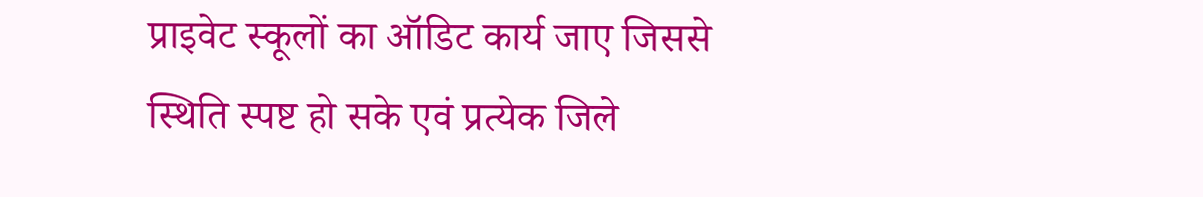प्राइवेट स्कूलों का ऑडिट कार्य जाए जिससे स्थिति स्पष्ट हो सके एवं प्रत्येक जिले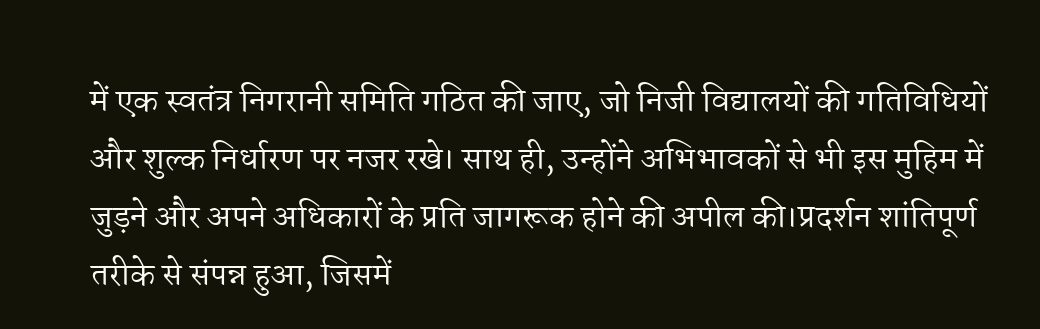में एक स्वतंत्र निगरानी समिति गठित की जाए, जो निजी विद्यालयों की गतिविधियों और शुल्क निर्धारण पर नजर रखे। साथ ही, उन्होंने अभिभावकों से भी इस मुहिम में जुड़ने और अपने अधिकारों के प्रति जागरूक होने की अपील की।प्रदर्शन शांतिपूर्ण तरीके से संपन्न हुआ, जिसमें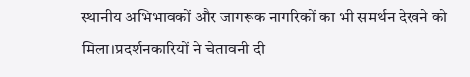स्थानीय अभिभावकों और जागरूक नागरिकों का भी समर्थन देखने को मिला।प्रदर्शनकारियों ने चेतावनी दी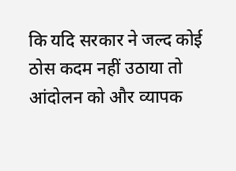कि यदि सरकार ने जल्द कोई ठोस कदम नहीं उठाया तो आंदोलन को और व्यापक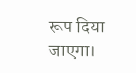रूप दिया जाएगा।